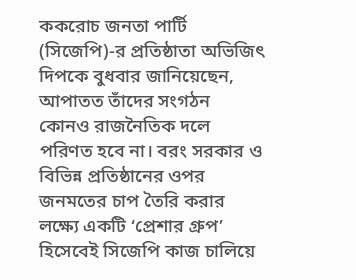ককরোচ জনতা পার্টি (সিজেপি)-র প্রতিষ্ঠাতা অভিজিৎ দিপকে বুধবার জানিয়েছেন, আপাতত তাঁদের সংগঠন কোনও রাজনৈতিক দলে পরিণত হবে না। বরং সরকার ও বিভিন্ন প্রতিষ্ঠানের ওপর জনমতের চাপ তৈরি করার লক্ষ্যে একটি ‘প্রেশার গ্রুপ’ হিসেবেই সিজেপি কাজ চালিয়ে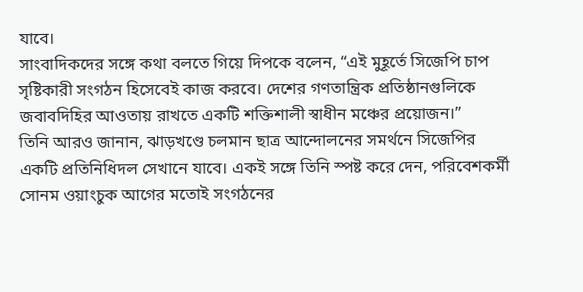যাবে।
সাংবাদিকদের সঙ্গে কথা বলতে গিয়ে দিপকে বলেন, “এই মুহূর্তে সিজেপি চাপ সৃষ্টিকারী সংগঠন হিসেবেই কাজ করবে। দেশের গণতান্ত্রিক প্রতিষ্ঠানগুলিকে জবাবদিহির আওতায় রাখতে একটি শক্তিশালী স্বাধীন মঞ্চের প্রয়োজন।”
তিনি আরও জানান, ঝাড়খণ্ডে চলমান ছাত্র আন্দোলনের সমর্থনে সিজেপির একটি প্রতিনিধিদল সেখানে যাবে। একই সঙ্গে তিনি স্পষ্ট করে দেন, পরিবেশকর্মী সোনম ওয়াংচুক আগের মতোই সংগঠনের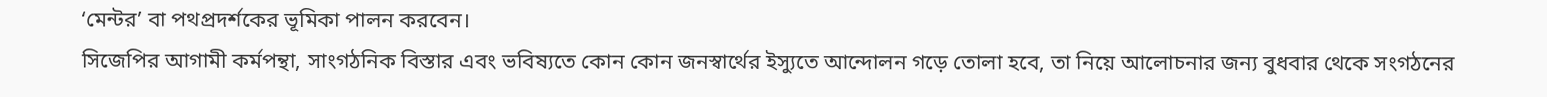‘মেন্টর’ বা পথপ্রদর্শকের ভূমিকা পালন করবেন।
সিজেপির আগামী কর্মপন্থা, সাংগঠনিক বিস্তার এবং ভবিষ্যতে কোন কোন জনস্বার্থের ইস্যুতে আন্দোলন গড়ে তোলা হবে, তা নিয়ে আলোচনার জন্য বুধবার থেকে সংগঠনের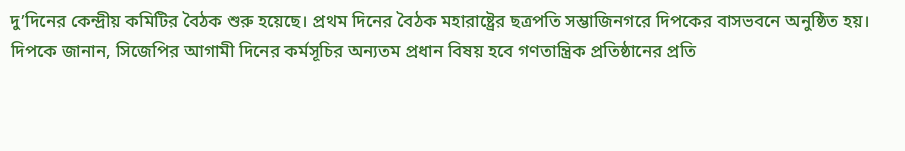দু’দিনের কেন্দ্রীয় কমিটির বৈঠক শুরু হয়েছে। প্রথম দিনের বৈঠক মহারাষ্ট্রের ছত্রপতি সম্ভাজিনগরে দিপকের বাসভবনে অনুষ্ঠিত হয়।
দিপকে জানান, সিজেপির আগামী দিনের কর্মসূচির অন্যতম প্রধান বিষয় হবে গণতান্ত্রিক প্রতিষ্ঠানের প্রতি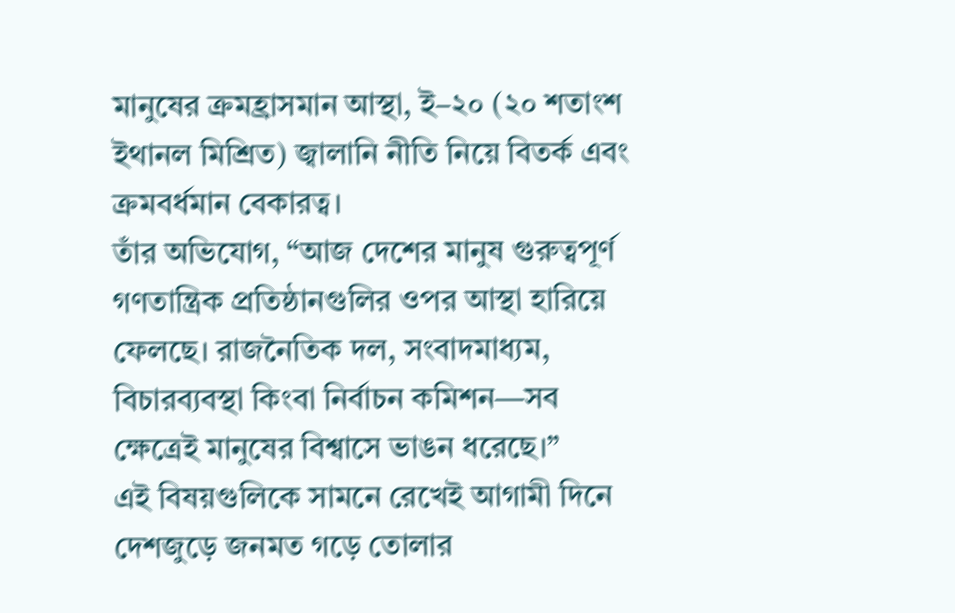মানুষের ক্রমহ্রাসমান আস্থা, ই–২০ (২০ শতাংশ ইথানল মিশ্রিত) জ্বালানি নীতি নিয়ে বিতর্ক এবং ক্রমবর্ধমান বেকারত্ব।
তাঁর অভিযোগ, “আজ দেশের মানুষ গুরুত্বপূর্ণ গণতান্ত্রিক প্রতিষ্ঠানগুলির ওপর আস্থা হারিয়ে ফেলছে। রাজনৈতিক দল, সংবাদমাধ্যম, বিচারব্যবস্থা কিংবা নির্বাচন কমিশন—সব ক্ষেত্রেই মানুষের বিশ্বাসে ভাঙন ধরেছে।”
এই বিষয়গুলিকে সামনে রেখেই আগামী দিনে দেশজুড়ে জনমত গড়ে তোলার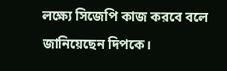লক্ষ্যে সিজেপি কাজ করবে বলে জানিয়েছেন দিপকে।